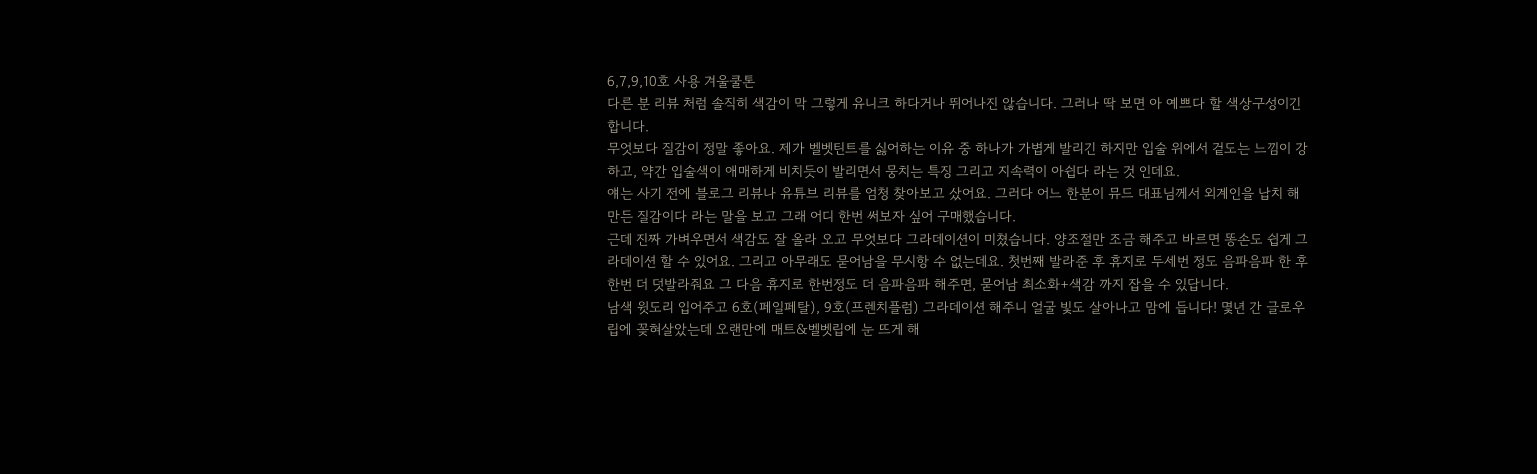6,7,9,10호 사용 겨울쿨톤
다른 분 리뷰 처럼 솔직히 색감이 막 그렇게 유니크 하다거나 뛰어나진 않습니다. 그러나 딱 보면 아 예쁘다 할 색상구성이긴 합니다.
무엇보다 질감이 정말 좋아요. 제가 벨벳틴트를 싫어하는 이유 중 하나가 가볍게 발리긴 하지만 입술 위에서 겉도는 느낌이 강하고, 약간 입술색이 애매하게 비치듯이 발리면서 뭉치는 특징 그리고 지속력이 아쉽다 라는 것 인데요.
얘는 사기 전에 블로그 리뷰나 유튜브 리뷰를 엄청 찾아보고 샀어요. 그러다 어느 한분이 뮤드 대표님께서 외계인을 납치 해 만든 질감이다 라는 말을 보고 그래 어디 한번 써보자 싶어 구매했습니다.
근데 진짜 가벼우면서 색감도 잘 올라 오고 무엇보다 그라데이션이 미쳤습니다. 양조절만 조금 해주고 바르면 똥손도 쉽게 그라데이션 할 수 있어요. 그리고 아무래도 묻어남을 무시항 수 없는데요. 첫번째 발라준 후 휴지로 두세번 정도 음파음파 한 후 한번 더 덧발라줘요 그 다음 휴지로 한번정도 더 음파음파 해주면, 묻어남 최소화+색감 까지 잡을 수 있답니다.
남색 윗도리 입어주고 6호(페일페탈), 9호(프렌치플럼) 그라데이션 해주니 얼굴 빛도 살아나고 맘에 듭니다! 몇년 간 글로우 립에 꽂혀살았는데 오랜만에 매트&벨벳립에 눈 뜨게 해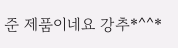준 제품이네요 강추*^^*